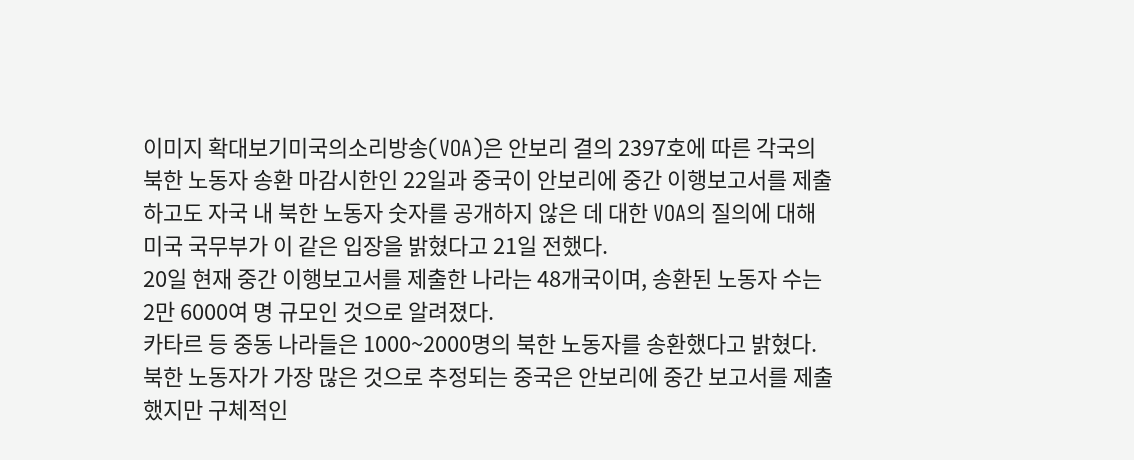이미지 확대보기미국의소리방송(VOA)은 안보리 결의 2397호에 따른 각국의 북한 노동자 송환 마감시한인 22일과 중국이 안보리에 중간 이행보고서를 제출하고도 자국 내 북한 노동자 숫자를 공개하지 않은 데 대한 VOA의 질의에 대해 미국 국무부가 이 같은 입장을 밝혔다고 21일 전했다.
20일 현재 중간 이행보고서를 제출한 나라는 48개국이며, 송환된 노동자 수는 2만 6000여 명 규모인 것으로 알려졌다.
카타르 등 중동 나라들은 1000~2000명의 북한 노동자를 송환했다고 밝혔다.
북한 노동자가 가장 많은 것으로 추정되는 중국은 안보리에 중간 보고서를 제출했지만 구체적인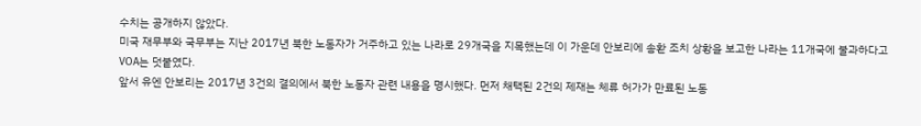수치는 공개하지 않았다.
미국 재무부와 국무부는 지난 2017년 북한 노동자가 거주하고 있는 나라로 29개국을 지목했는데 이 가운데 안보리에 송환 조치 상황을 보고한 나라는 11개국에 불과하다고 VOA는 덧붙였다.
앞서 유엔 안보리는 2017년 3건의 결의에서 북한 노동자 관련 내용을 명시했다. 먼저 채택된 2건의 제재는 체류 허가가 만료된 노동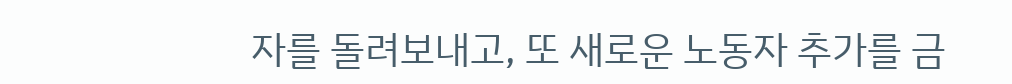자를 돌려보내고, 또 새로운 노동자 추가를 금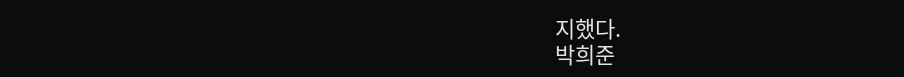지했다.
박희준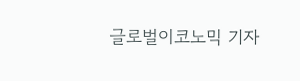글로벌이코노믹 기자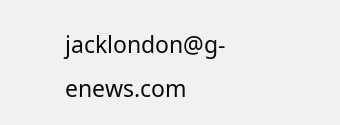jacklondon@g-enews.com